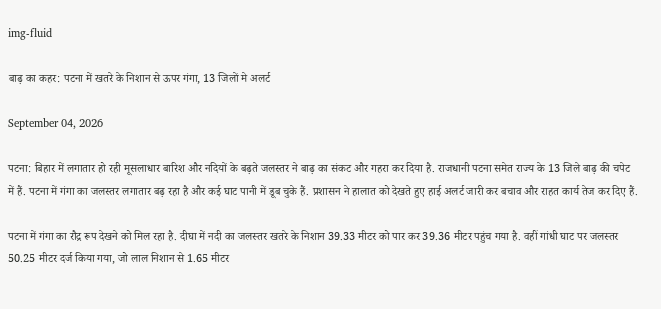img-fluid

बाढ़ का कहर: पटना में खतरे के निशान से ऊपर गंगा, 13 जिलों मे अलर्ट

September 04, 2026

पटना: बिहार में लगातार हो रही मूसलाधार बारिश और नदियों के बढ़ते जलस्तर ने बाढ़ का संकट और गहरा कर दिया है. राजधानी पटना समेत राज्य के 13 जिले बाढ़ की चपेट में हैं. पटना में गंगा का जलस्तर लगातार बढ़ रहा है और कई घाट पानी में डूब चुके हैं. प्रशासन ने हालात को देखते हुए हाई अलर्ट जारी कर बचाव और राहत कार्य तेज कर दिए हैं.

पटना में गंगा का रौद्र रूप देखने को मिल रहा है. दीघा में नदी का जलस्तर खतरे के निशान 39.33 मीटर को पार कर 39.36 मीटर पहुंच गया है. वहीं गांधी घाट पर जलस्तर 50.25 मीटर दर्ज किया गया, जो लाल निशान से 1.65 मीटर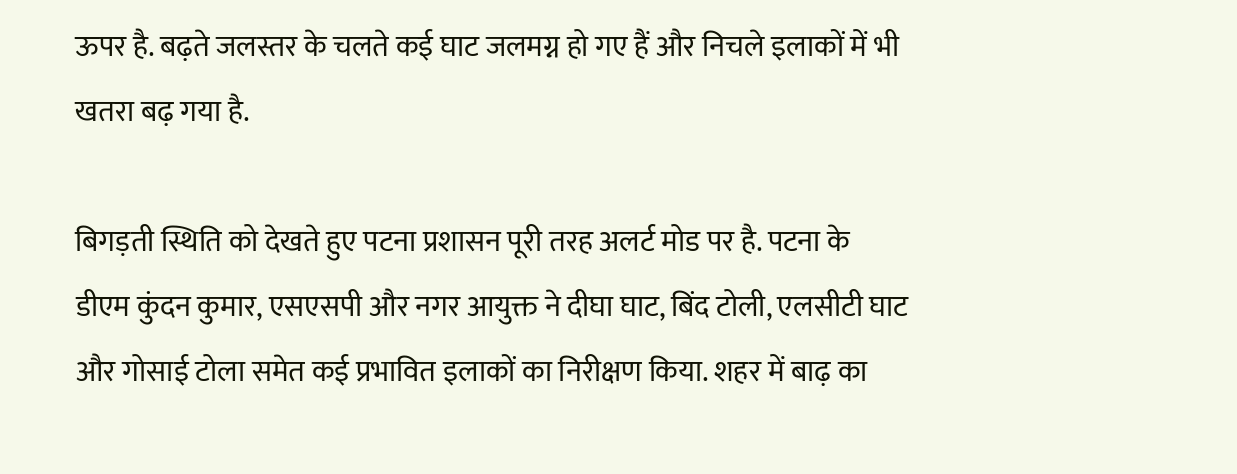ऊपर है. बढ़ते जलस्तर के चलते कई घाट जलमग्न हो गए हैं और निचले इलाकों में भी खतरा बढ़ गया है.

बिगड़ती स्थिति को देखते हुए पटना प्रशासन पूरी तरह अलर्ट मोड पर है. पटना के डीएम कुंदन कुमार, एसएसपी और नगर आयुक्त ने दीघा घाट, बिंद टोली, एलसीटी घाट और गोसाई टोला समेत कई प्रभावित इलाकों का निरीक्षण किया. शहर में बाढ़ का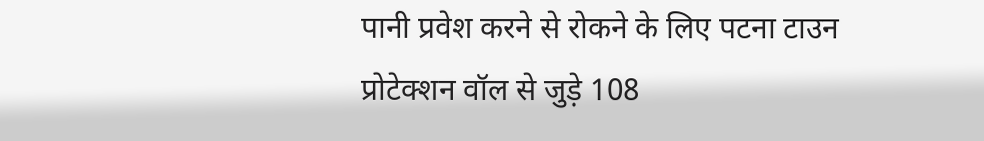पानी प्रवेश करने से रोकने के लिए पटना टाउन प्रोटेक्शन वॉल से जुड़े 108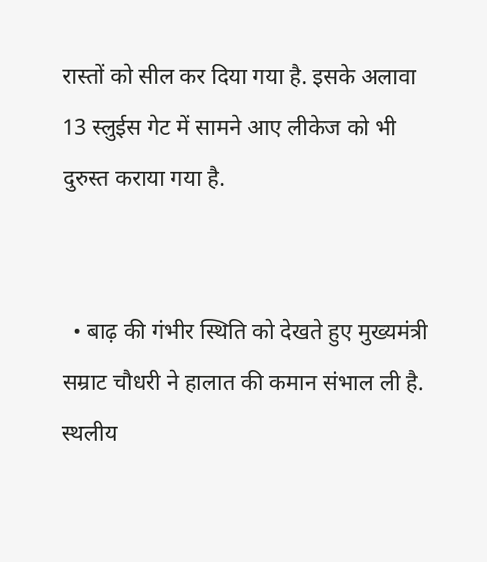रास्तों को सील कर दिया गया है. इसके अलावा 13 स्लुईस गेट में सामने आए लीकेज को भी दुरुस्त कराया गया है.


  • बाढ़ की गंभीर स्थिति को देखते हुए मुख्यमंत्री सम्राट चौधरी ने हालात की कमान संभाल ली है. स्थलीय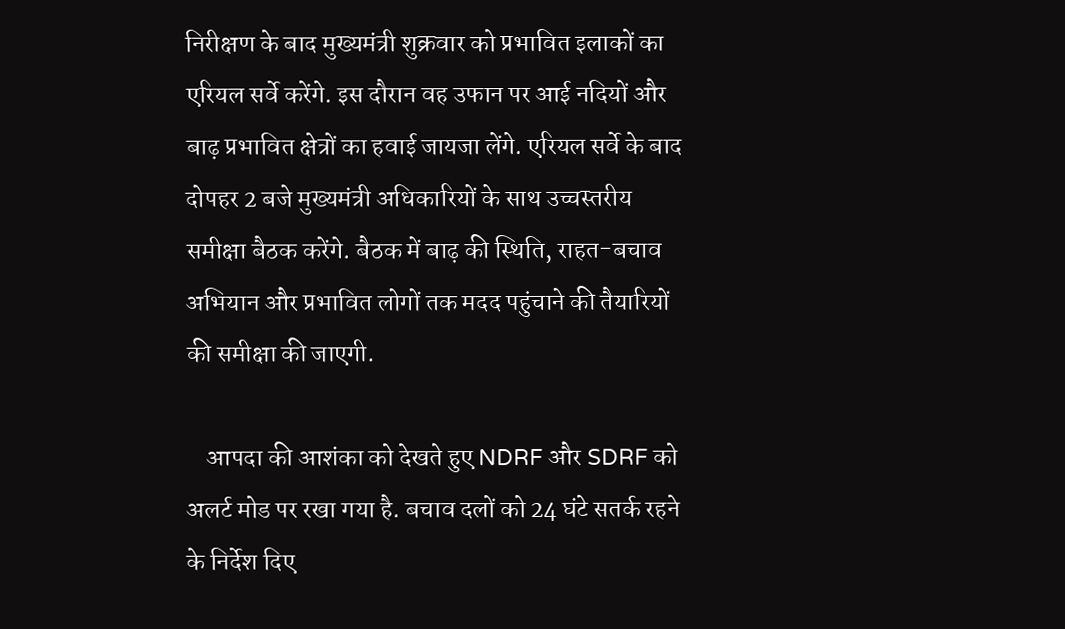निरीक्षण के बाद मुख्यमंत्री शुक्रवार को प्रभावित इलाकों का एरियल सर्वे करेंगे. इस दौरान वह उफान पर आई नदियों और बाढ़ प्रभावित क्षेत्रों का हवाई जायजा लेंगे. एरियल सर्वे के बाद दोपहर 2 बजे मुख्यमंत्री अधिकारियों के साथ उच्चस्तरीय समीक्षा बैठक करेंगे. बैठक में बाढ़ की स्थिति, राहत-बचाव अभियान और प्रभावित लोगों तक मदद पहुंचाने की तैयारियों की समीक्षा की जाएगी.

    आपदा की आशंका को देखते हुए NDRF और SDRF को अलर्ट मोड पर रखा गया है. बचाव दलों को 24 घंटे सतर्क रहने के निर्देश दिए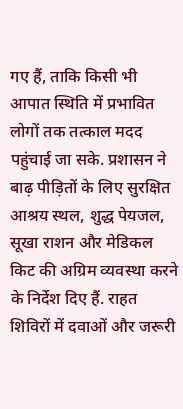गए हैं, ताकि किसी भी आपात स्थिति में प्रभावित लोगों तक तत्काल मदद पहुंचाई जा सके. प्रशासन ने बाढ़ पीड़ितों के लिए सुरक्षित आश्रय स्थल, शुद्ध पेयजल, सूखा राशन और मेडिकल किट की अग्रिम व्यवस्था करने के निर्देश दिए हैं. राहत शिविरों में दवाओं और जरूरी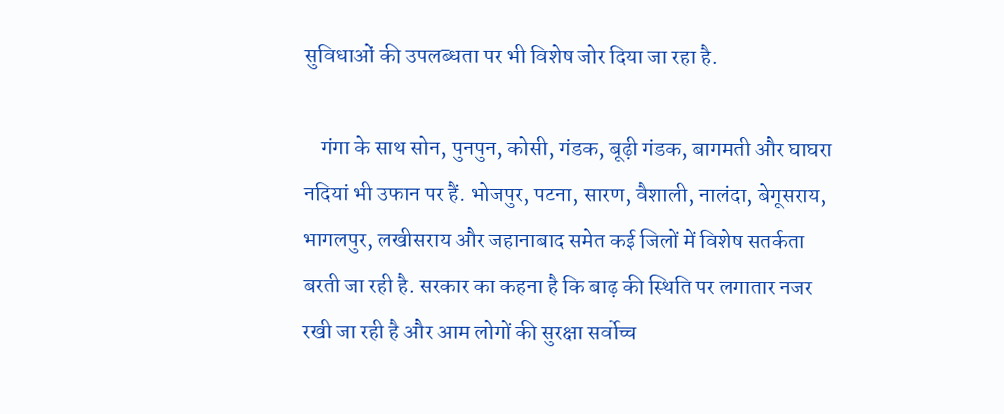सुविधाओं की उपलब्धता पर भी विशेष जोर दिया जा रहा है.

    गंगा के साथ सोन, पुनपुन, कोसी, गंडक, बूढ़ी गंडक, बागमती और घाघरा नदियां भी उफान पर हैं. भोजपुर, पटना, सारण, वैशाली, नालंदा, बेगूसराय, भागलपुर, लखीसराय और जहानाबाद समेत कई जिलों में विशेष सतर्कता बरती जा रही है. सरकार का कहना है कि बाढ़ की स्थिति पर लगातार नजर रखी जा रही है और आम लोगों की सुरक्षा सर्वोच्च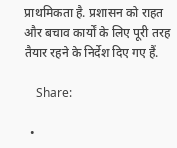प्राथमिकता है. प्रशासन को राहत और बचाव कार्यों के लिए पूरी तरह तैयार रहने के निर्देश दिए गए हैं.

    Share:

  •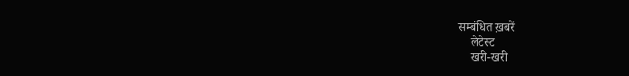सम्बंधित ख़बरें
    लेटेस्ट
    खरी-खरी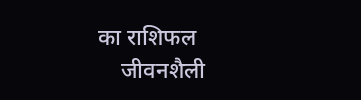का राशिफल
    जीवनशैली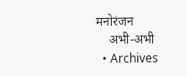मनोरंजन
    अभी-अभी
  • Archives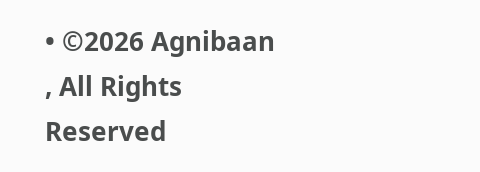• ©2026 Agnibaan , All Rights Reserved